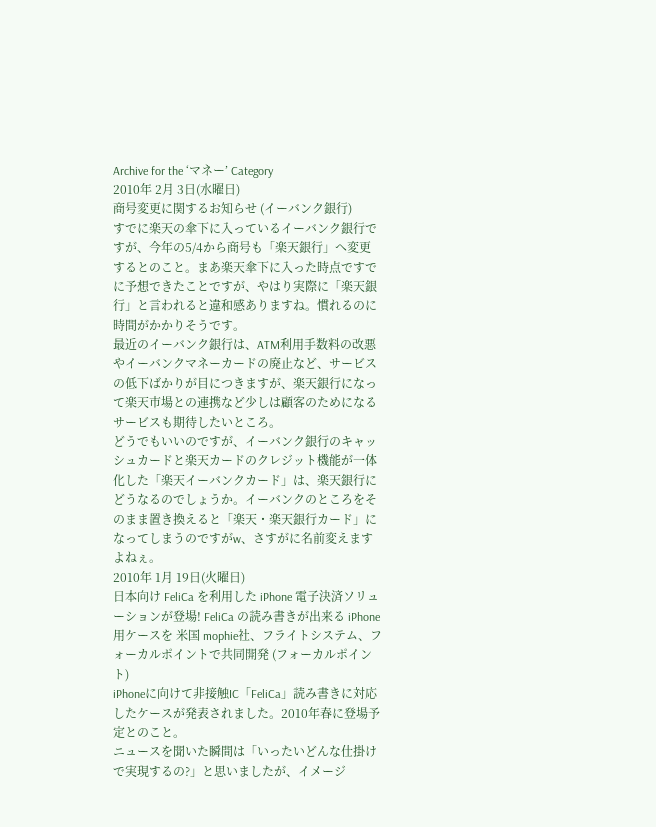Archive for the ‘マネー’ Category
2010年 2月 3日(水曜日)
商号変更に関するお知らせ (イーバンク銀行)
すでに楽天の傘下に入っているイーバンク銀行ですが、今年の5/4から商号も「楽天銀行」へ変更するとのこと。まあ楽天傘下に入った時点ですでに予想できたことですが、やはり実際に「楽天銀行」と言われると違和感ありますね。慣れるのに時間がかかりそうです。
最近のイーバンク銀行は、ATM利用手数料の改悪やイーバンクマネーカードの廃止など、サービスの低下ばかりが目につきますが、楽天銀行になって楽天市場との連携など少しは顧客のためになるサービスも期待したいところ。
どうでもいいのですが、イーバンク銀行のキャッシュカードと楽天カードのクレジット機能が一体化した「楽天イーバンクカード」は、楽天銀行にどうなるのでしょうか。イーバンクのところをそのまま置き換えると「楽天・楽天銀行カード」になってしまうのですがw、さすがに名前変えますよねぇ。
2010年 1月 19日(火曜日)
日本向け FeliCa を利用した iPhone 電子決済ソリューションが登場! FeliCa の読み書きが出来る iPhone 用ケースを 米国 mophie社、フライトシステム、フォーカルポイントで共同開発 (フォーカルポイント)
iPhoneに向けて非接触IC「FeliCa」読み書きに対応したケースが発表されました。2010年春に登場予定とのこと。
ニュースを聞いた瞬間は「いったいどんな仕掛けで実現するの?」と思いましたが、イメージ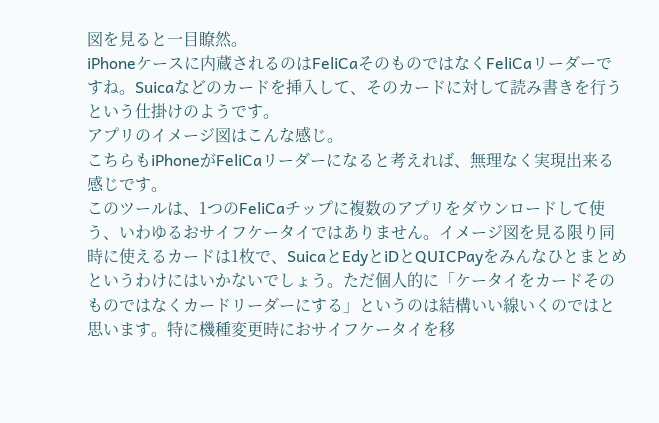図を見ると一目瞭然。
iPhoneケースに内蔵されるのはFeliCaそのものではなくFeliCaリーダーですね。Suicaなどのカードを挿入して、そのカードに対して読み書きを行うという仕掛けのようです。
アプリのイメージ図はこんな感じ。
こちらもiPhoneがFeliCaリーダーになると考えれば、無理なく実現出来る感じです。
このツールは、1つのFeliCaチップに複数のアプリをダウンロードして使う、いわゆるおサイフケータイではありません。イメージ図を見る限り同時に使えるカードは1枚で、SuicaとEdyとiDとQUICPayをみんなひとまとめというわけにはいかないでしょう。ただ個人的に「ケータイをカードそのものではなくカードリーダーにする」というのは結構いい線いくのではと思います。特に機種変更時におサイフケータイを移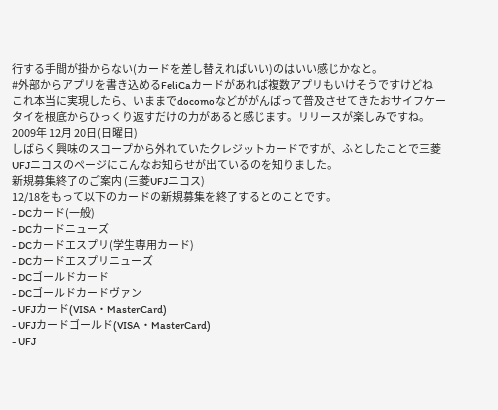行する手間が掛からない(カードを差し替えればいい)のはいい感じかなと。
#外部からアプリを書き込めるFeliCaカードがあれば複数アプリもいけそうですけどね
これ本当に実現したら、いままでdocomoなどががんばって普及させてきたおサイフケータイを根底からひっくり返すだけの力があると感じます。リリースが楽しみですね。
2009年 12月 20日(日曜日)
しばらく興味のスコープから外れていたクレジットカードですが、ふとしたことで三菱UFJニコスのページにこんなお知らせが出ているのを知りました。
新規募集終了のご案内 (三菱UFJニコス)
12/18をもって以下のカードの新規募集を終了するとのことです。
- DCカード(一般)
- DCカードニューズ
- DCカードエスプリ(学生専用カード)
- DCカードエスプリニューズ
- DCゴールドカード
- DCゴールドカードヴァン
- UFJカード(VISA・MasterCard)
- UFJカードゴールド(VISA・MasterCard)
- UFJ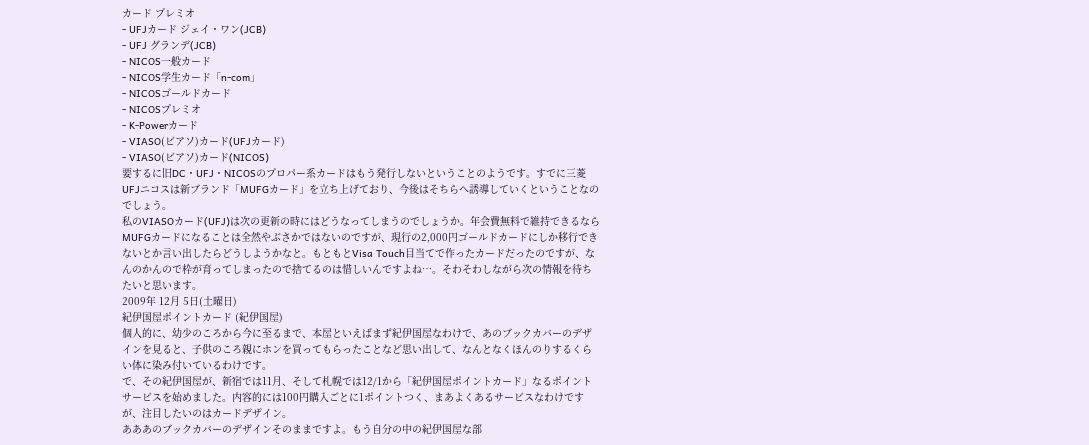カード プレミオ
- UFJカード ジェイ・ワン(JCB)
- UFJ グランデ(JCB)
- NICOS一般カード
- NICOS学生カード「n-com」
- NICOSゴールドカード
- NICOSプレミオ
- K-Powerカード
- VIASO(ビアソ)カード(UFJカード)
- VIASO(ビアソ)カード(NICOS)
要するに旧DC・UFJ・NICOSのプロパー系カードはもう発行しないということのようです。すでに三菱UFJニコスは新ブランド「MUFGカード」を立ち上げており、今後はそちらへ誘導していくということなのでしょう。
私のVIASOカード(UFJ)は次の更新の時にはどうなってしまうのでしょうか。年会費無料で維持できるならMUFGカードになることは全然やぶさかではないのですが、現行の2,000円ゴールドカードにしか移行できないとか言い出したらどうしようかなと。もともとVisa Touch目当てで作ったカードだったのですが、なんのかんので枠が育ってしまったので捨てるのは惜しいんですよね…。そわそわしながら次の情報を待ちたいと思います。
2009年 12月 5日(土曜日)
紀伊国屋ポイントカード (紀伊国屋)
個人的に、幼少のころから今に至るまで、本屋といえばまず紀伊国屋なわけで、あのブックカバーのデザインを見ると、子供のころ親にホンを買ってもらったことなど思い出して、なんとなくほんのりするくらい体に染み付いているわけです。
で、その紀伊国屋が、新宿では11月、そして札幌では12/1から「紀伊国屋ポイントカード」なるポイントサービスを始めました。内容的には100円購入ごとに1ポイントつく、まあよくあるサービスなわけですが、注目したいのはカードデザイン。
あああのブックカバーのデザインそのままですよ。もう自分の中の紀伊国屋な部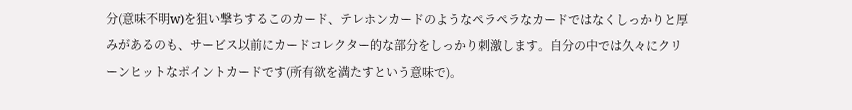分(意味不明w)を狙い撃ちするこのカード、テレホンカードのようなペラペラなカードではなくしっかりと厚みがあるのも、サービス以前にカードコレクター的な部分をしっかり刺激します。自分の中では久々にクリーンヒットなポイントカードです(所有欲を満たすという意味で)。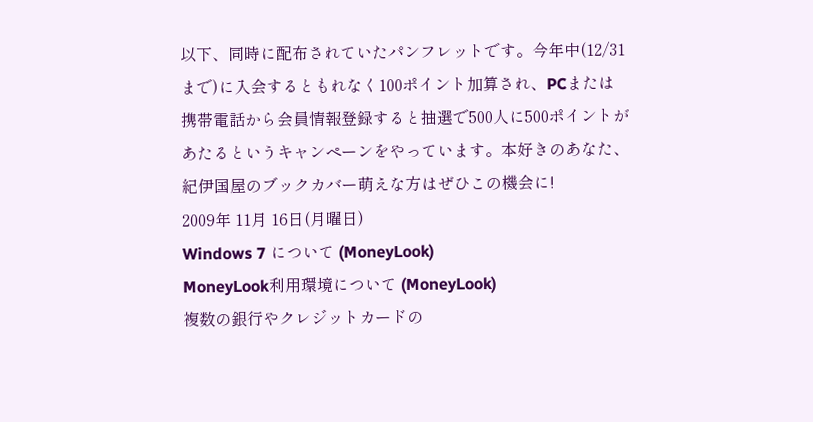以下、同時に配布されていたパンフレットです。今年中(12/31まで)に入会するともれなく100ポイント加算され、PCまたは携帯電話から会員情報登録すると抽選で500人に500ポイントがあたるというキャンペーンをやっています。本好きのあなた、紀伊国屋のブックカバー萌えな方はぜひこの機会に!
2009年 11月 16日(月曜日)
Windows 7 について (MoneyLook)
MoneyLook利用環境について (MoneyLook)
複数の銀行やクレジットカードの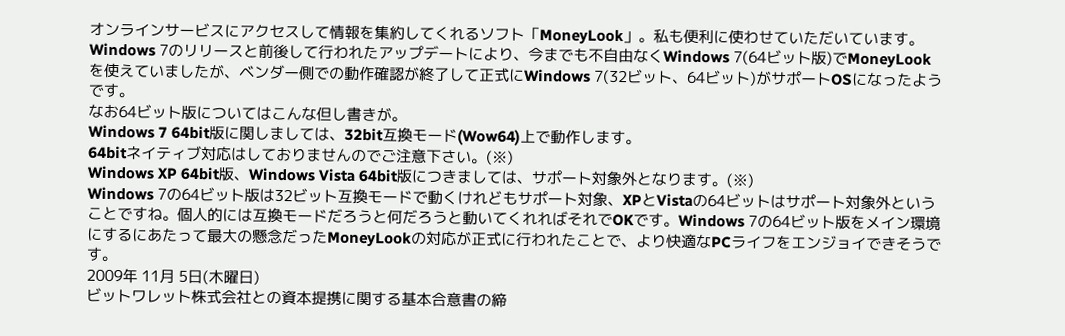オンラインサービスにアクセスして情報を集約してくれるソフト「MoneyLook」。私も便利に使わせていただいています。Windows 7のリリースと前後して行われたアップデートにより、今までも不自由なくWindows 7(64ビット版)でMoneyLookを使えていましたが、ベンダー側での動作確認が終了して正式にWindows 7(32ビット、64ビット)がサポートOSになったようです。
なお64ビット版についてはこんな但し書きが。
Windows 7 64bit版に関しましては、32bit互換モード(Wow64)上で動作します。
64bitネイティブ対応はしておりませんのでご注意下さい。(※)
Windows XP 64bit版、Windows Vista 64bit版につきましては、サポート対象外となります。(※)
Windows 7の64ビット版は32ビット互換モードで動くけれどもサポート対象、XPとVistaの64ビットはサポート対象外ということですね。個人的には互換モードだろうと何だろうと動いてくれればそれでOKです。Windows 7の64ビット版をメイン環境にするにあたって最大の懸念だったMoneyLookの対応が正式に行われたことで、より快適なPCライフをエンジョイできそうです。
2009年 11月 5日(木曜日)
ビットワレット株式会社との資本提携に関する基本合意書の締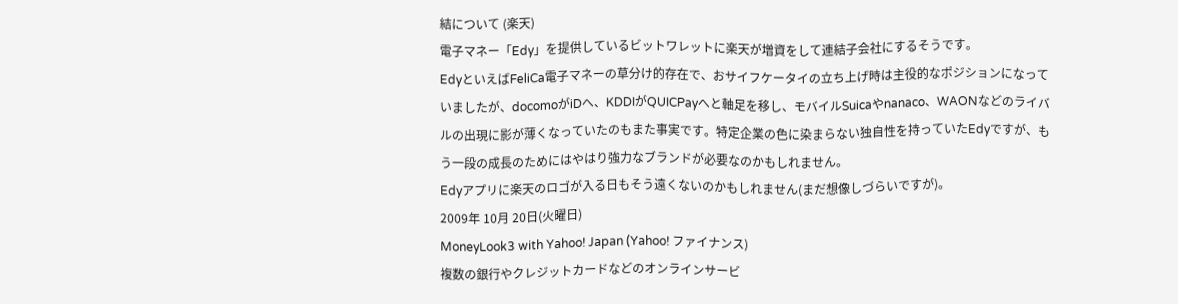結について (楽天)
電子マネー「Edy」を提供しているビットワレットに楽天が増資をして連結子会社にするそうです。
EdyといえばFeliCa電子マネーの草分け的存在で、おサイフケータイの立ち上げ時は主役的なポジションになっていましたが、docomoがiDへ、KDDIがQUICPayへと軸足を移し、モバイルSuicaやnanaco、WAONなどのライバルの出現に影が薄くなっていたのもまた事実です。特定企業の色に染まらない独自性を持っていたEdyですが、もう一段の成長のためにはやはり強力なブランドが必要なのかもしれません。
Edyアプリに楽天のロゴが入る日もそう遠くないのかもしれません(まだ想像しづらいですが)。
2009年 10月 20日(火曜日)
MoneyLook3 with Yahoo! Japan (Yahoo! ファイナンス)
複数の銀行やクレジットカードなどのオンラインサービ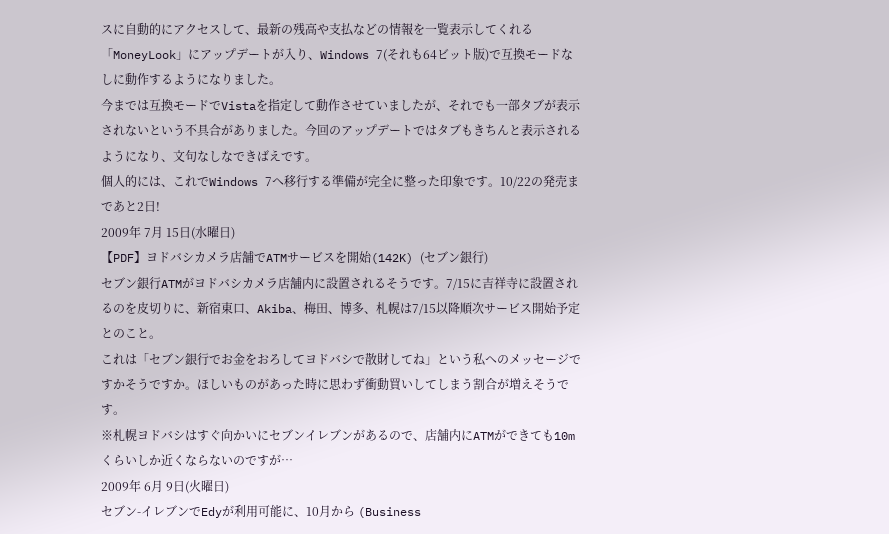スに自動的にアクセスして、最新の残高や支払などの情報を一覧表示してくれる「MoneyLook」にアップデートが入り、Windows 7(それも64ビット版)で互換モードなしに動作するようになりました。
今までは互換モードでVistaを指定して動作させていましたが、それでも一部タブが表示されないという不具合がありました。今回のアップデートではタブもきちんと表示されるようになり、文句なしなできばえです。
個人的には、これでWindows 7へ移行する準備が完全に整った印象です。10/22の発売まであと2日!
2009年 7月 15日(水曜日)
【PDF】ヨドバシカメラ店舗でATMサービスを開始(142K) (セブン銀行)
セブン銀行ATMがヨドバシカメラ店舗内に設置されるそうです。7/15に吉祥寺に設置されるのを皮切りに、新宿東口、Akiba、梅田、博多、札幌は7/15以降順次サービス開始予定とのこと。
これは「セブン銀行でお金をおろしてヨドバシで散財してね」という私へのメッセージですかそうですか。ほしいものがあった時に思わず衝動買いしてしまう割合が増えそうです。
※札幌ヨドバシはすぐ向かいにセブンイレブンがあるので、店舗内にATMができても10mくらいしか近くならないのですが…
2009年 6月 9日(火曜日)
セブン-イレブンでEdyが利用可能に、10月から (Business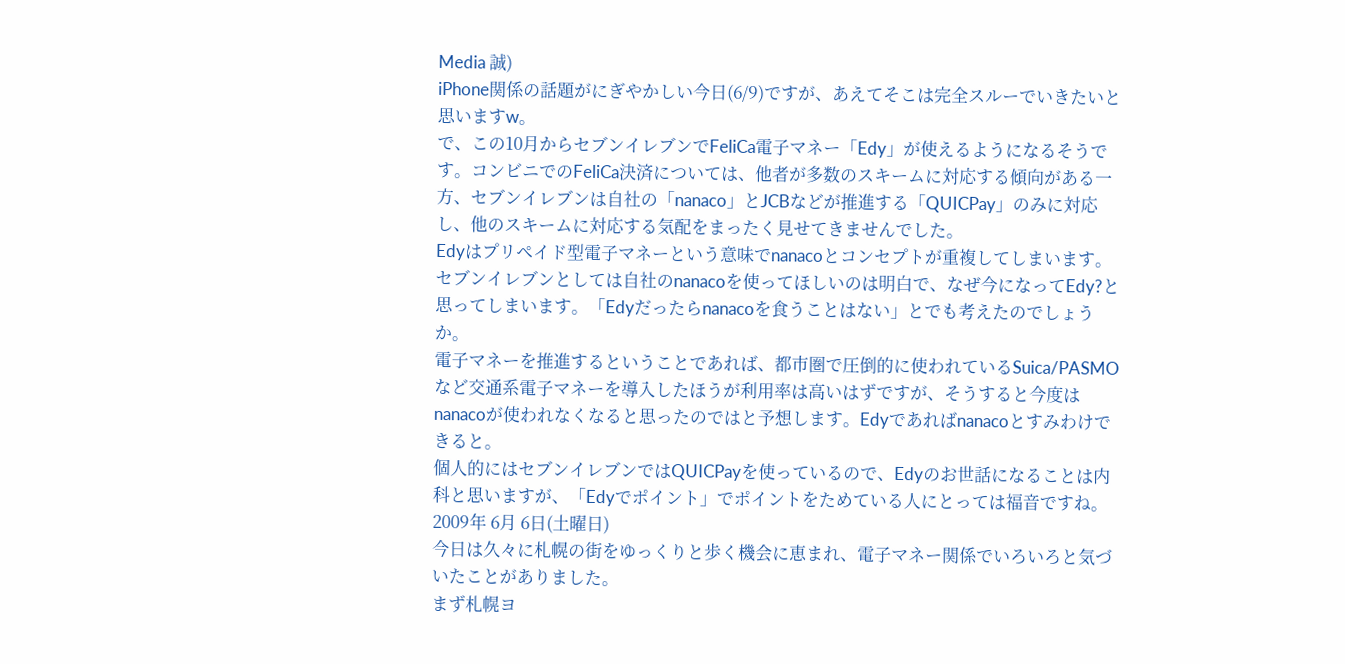Media 誠)
iPhone関係の話題がにぎやかしい今日(6/9)ですが、あえてそこは完全スルーでいきたいと思いますw。
で、この10月からセブンイレブンでFeliCa電子マネー「Edy」が使えるようになるそうです。コンビニでのFeliCa決済については、他者が多数のスキームに対応する傾向がある一方、セブンイレブンは自社の「nanaco」とJCBなどが推進する「QUICPay」のみに対応し、他のスキームに対応する気配をまったく見せてきませんでした。
Edyはプリペイド型電子マネーという意味でnanacoとコンセプトが重複してしまいます。セブンイレブンとしては自社のnanacoを使ってほしいのは明白で、なぜ今になってEdy?と思ってしまいます。「Edyだったらnanacoを食うことはない」とでも考えたのでしょうか。
電子マネーを推進するということであれば、都市圏で圧倒的に使われているSuica/PASMOなど交通系電子マネーを導入したほうが利用率は高いはずですが、そうすると今度はnanacoが使われなくなると思ったのではと予想します。Edyであればnanacoとすみわけできると。
個人的にはセブンイレブンではQUICPayを使っているので、Edyのお世話になることは内科と思いますが、「Edyでポイント」でポイントをためている人にとっては福音ですね。
2009年 6月 6日(土曜日)
今日は久々に札幌の街をゆっくりと歩く機会に恵まれ、電子マネー関係でいろいろと気づいたことがありました。
まず札幌ヨ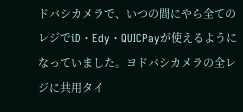ドバシカメラで、いつの間にやら全てのレジでiD・Edy・QUICPayが使えるようになっていました。ヨドバシカメラの全レジに共用タイ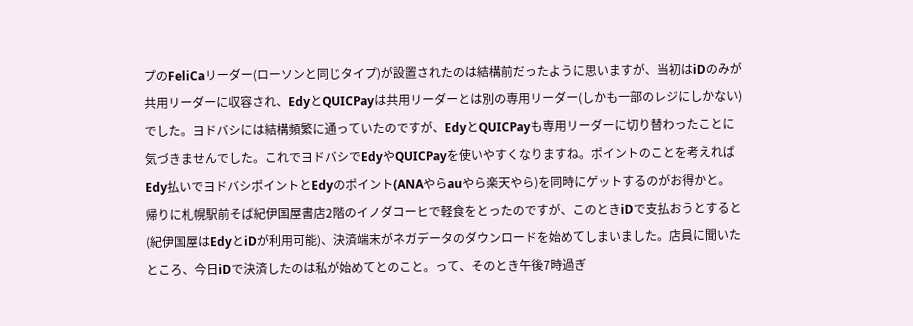プのFeliCaリーダー(ローソンと同じタイプ)が設置されたのは結構前だったように思いますが、当初はiDのみが共用リーダーに収容され、EdyとQUICPayは共用リーダーとは別の専用リーダー(しかも一部のレジにしかない)でした。ヨドバシには結構頻繁に通っていたのですが、EdyとQUICPayも専用リーダーに切り替わったことに気づきませんでした。これでヨドバシでEdyやQUICPayを使いやすくなりますね。ポイントのことを考えればEdy払いでヨドバシポイントとEdyのポイント(ANAやらauやら楽天やら)を同時にゲットするのがお得かと。
帰りに札幌駅前そば紀伊国屋書店2階のイノダコーヒで軽食をとったのですが、このときiDで支払おうとすると(紀伊国屋はEdyとiDが利用可能)、決済端末がネガデータのダウンロードを始めてしまいました。店員に聞いたところ、今日iDで決済したのは私が始めてとのこと。って、そのとき午後7時過ぎ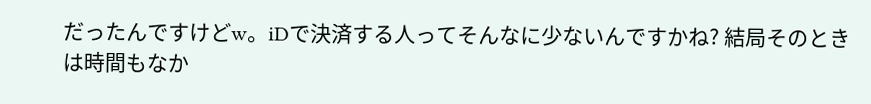だったんですけどw。iDで決済する人ってそんなに少ないんですかね? 結局そのときは時間もなか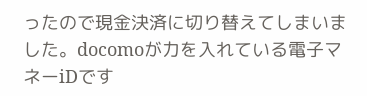ったので現金決済に切り替えてしまいました。docomoが力を入れている電子マネーiDです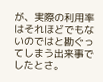が、実際の利用率はそれほどでもないのではと勘ぐってしまう出来事でしたとさ。